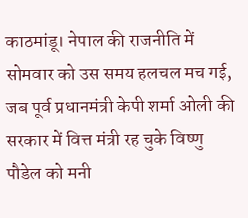काठमांडू। नेपाल की राजनीति में सोमवार को उस समय हलचल मच गई, जब पूर्व प्रधानमंत्री केपी शर्मा ओली की सरकार में वित्त मंत्री रह चुके विष्णु पौडेल को मनी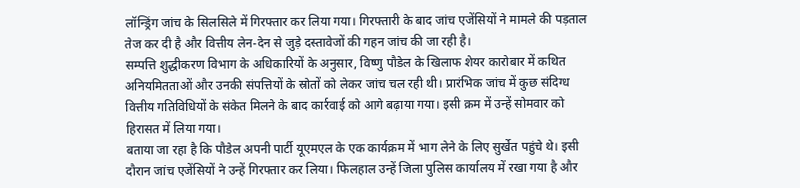लॉन्ड्रिंग जांच के सिलसिले में गिरफ्तार कर लिया गया। गिरफ्तारी के बाद जांच एजेंसियों ने मामले की पड़ताल तेज कर दी है और वित्तीय लेन-देन से जुड़े दस्तावेजों की गहन जांच की जा रही है।
सम्पत्ति शुद्धीकरण विभाग के अधिकारियों के अनुसार, विष्णु पौडेल के खिलाफ शेयर कारोबार में कथित अनियमितताओं और उनकी संपत्तियों के स्रोतों को लेकर जांच चल रही थी। प्रारंभिक जांच में कुछ संदिग्ध वित्तीय गतिविधियों के संकेत मिलने के बाद कार्रवाई को आगे बढ़ाया गया। इसी क्रम में उन्हें सोमवार को हिरासत में लिया गया।
बताया जा रहा है कि पौडेल अपनी पार्टी यूएमएल के एक कार्यक्रम में भाग लेने के लिए सुर्खेत पहुंचे थे। इसी दौरान जांच एजेंसियों ने उन्हें गिरफ्तार कर लिया। फिलहाल उन्हें जिला पुलिस कार्यालय में रखा गया है और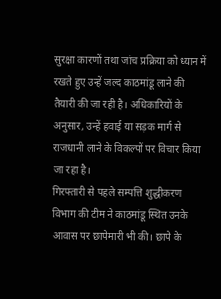सुरक्षा कारणों तथा जांच प्रक्रिया को ध्यान में रखते हुए उन्हें जल्द काठमांडू लाने की तैयारी की जा रही है। अधिकारियों के अनुसार, उन्हें हवाई या सड़क मार्ग से राजधानी लाने के विकल्पों पर विचार किया जा रहा है।
गिरफ्तारी से पहले सम्पत्ति शुद्धीकरण विभाग की टीम ने काठमांडू स्थित उनके आवास पर छापेमारी भी की। छापे के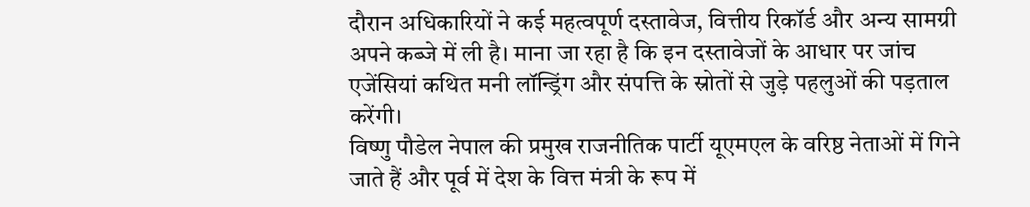दौरान अधिकारियों ने कई महत्वपूर्ण दस्तावेज, वित्तीय रिकॉर्ड और अन्य सामग्री अपने कब्जे में ली है। माना जा रहा है कि इन दस्तावेजों के आधार पर जांच एजेंसियां कथित मनी लॉन्ड्रिंग और संपत्ति के स्रोतों से जुड़े पहलुओं की पड़ताल करेंगी।
विष्णु पौडेल नेपाल की प्रमुख राजनीतिक पार्टी यूएमएल के वरिष्ठ नेताओं में गिने जाते हैं और पूर्व में देश के वित्त मंत्री के रूप में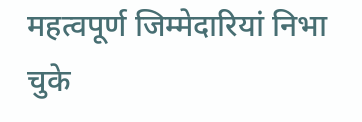महत्वपूर्ण जिम्मेदारियां निभा चुके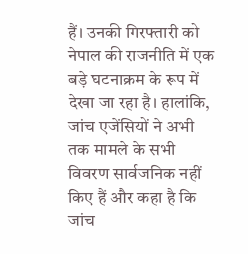हैं। उनकी गिरफ्तारी को नेपाल की राजनीति में एक बड़े घटनाक्रम के रूप में देखा जा रहा है। हालांकि, जांच एजेंसियों ने अभी तक मामले के सभी विवरण सार्वजनिक नहीं किए हैं और कहा है कि जांच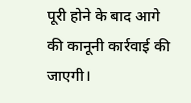पूरी होने के बाद आगे की कानूनी कार्रवाई की जाएगी।